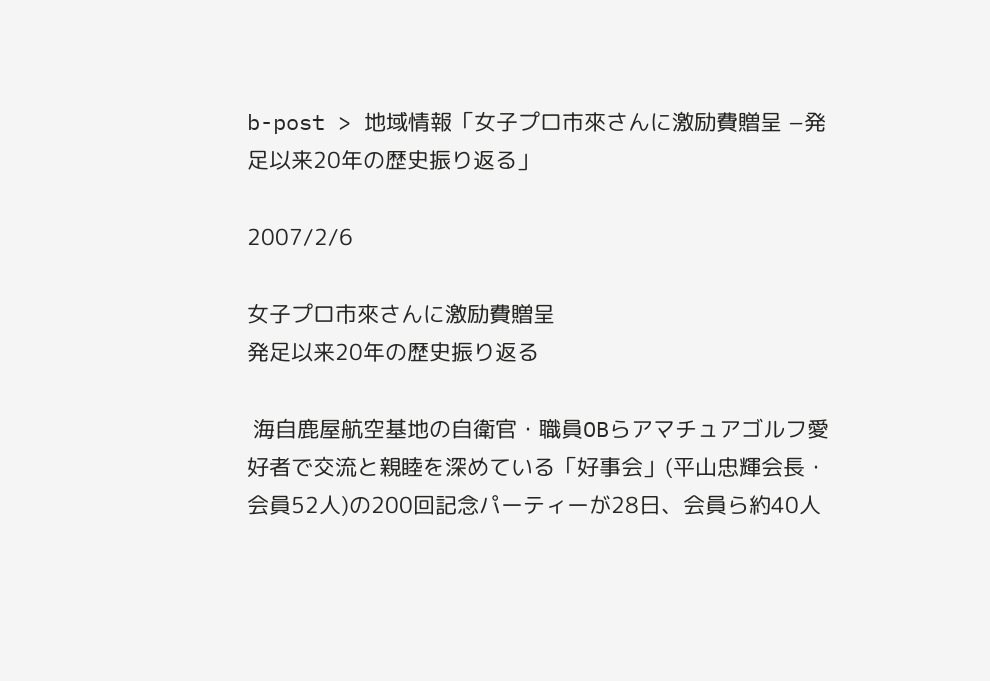b-post > 地域情報「女子プロ市來さんに激励費贈呈 −発足以来20年の歴史振り返る」

2007/2/6

女子プロ市來さんに激励費贈呈
発足以来20年の歴史振り返る

 海自鹿屋航空基地の自衛官・職員OBらアマチュアゴルフ愛好者で交流と親睦を深めている「好事会」(平山忠輝会長・会員52人)の200回記念パーティーが28日、会員ら約40人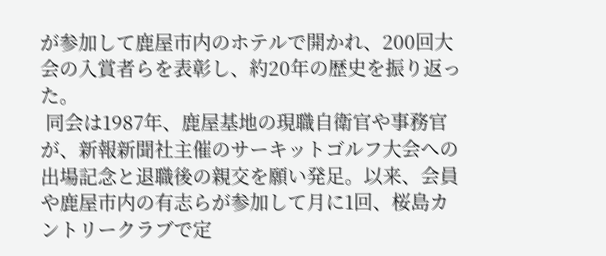が参加して鹿屋市内のホテルで開かれ、200回大会の入賞者らを表彰し、約20年の歴史を振り返った。
 同会は1987年、鹿屋基地の現職自衛官や事務官が、新報新聞社主催のサーキットゴルフ大会への出場記念と退職後の親交を願い発足。以来、会員や鹿屋市内の有志らが参加して月に1回、桜島カントリークラブで定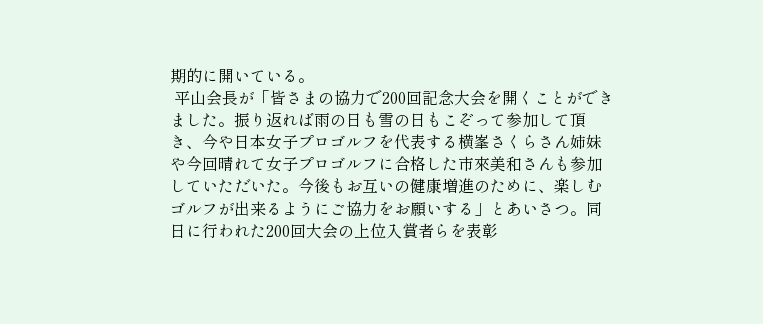期的に開いている。
 平山会長が「皆さまの協力で200回記念大会を開くことができました。振り返れば雨の日も雪の日もこぞって参加して頂き、今や日本女子プロゴルフを代表する横峯さくらさん姉妹や今回晴れて女子プロゴルフに合格した市來美和さんも参加していただいた。今後もお互いの健康増進のために、楽しむゴルフが出来るようにご協力をお願いする」とあいさつ。同日に行われた200回大会の上位入賞者らを表彰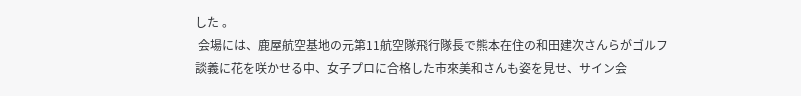した 。
 会場には、鹿屋航空基地の元第11航空隊飛行隊長で熊本在住の和田建次さんらがゴルフ談義に花を咲かせる中、女子プロに合格した市來美和さんも姿を見せ、サイン会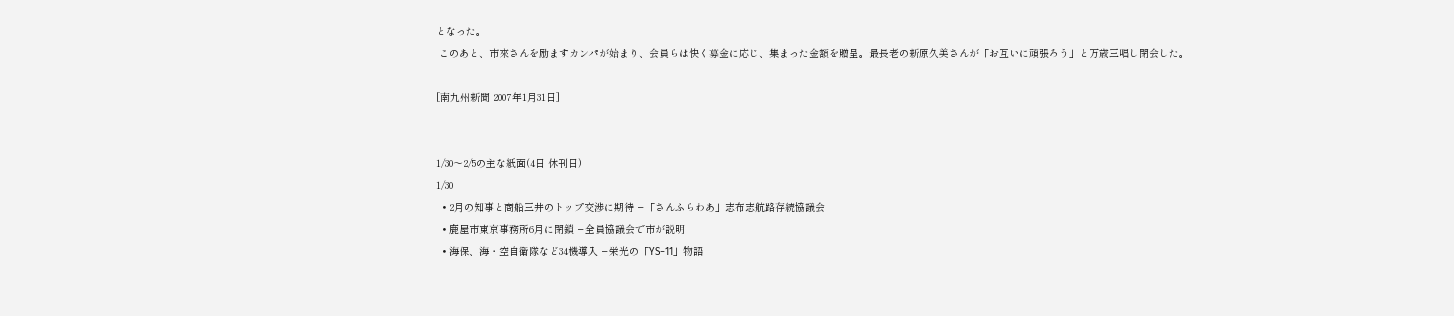となった。
 このあと、市來さんを励ますカンパが始まり、会員らは快く募金に応じ、集まった金額を贈呈。最長老の新原久美さんが「お互いに頑張ろう」と万歳三唱し閉会した。

[南九州新聞 2007年1月31日]


1/30〜2/5の主な紙面(4日 休刊日)
1/30
  • 2月の知事と商船三井のトップ交渉に期待 −「さんふらわあ」志布志航路存続協議会
  • 鹿屋市東京事務所6月に閉鎖 −全員協議会で市が説明
  • 海保、海・空自衛隊など34機導入 −栄光の「YS−11」物語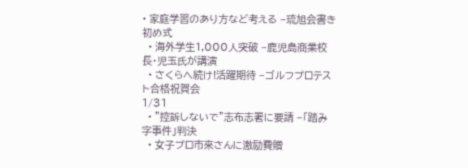• 家庭学習のあり方など考える −琉旭会書き初め式
  • 海外学生1,000人突破 −鹿児島商業校長・児玉氏が講演
  • さくらへ続け!活躍期待 −ゴルフプロテスト合格祝賀会
1/31
  • ”控訴しないで”志布志署に要請 −「踏み字事件」判決
  • 女子プロ市來さんに激励費贈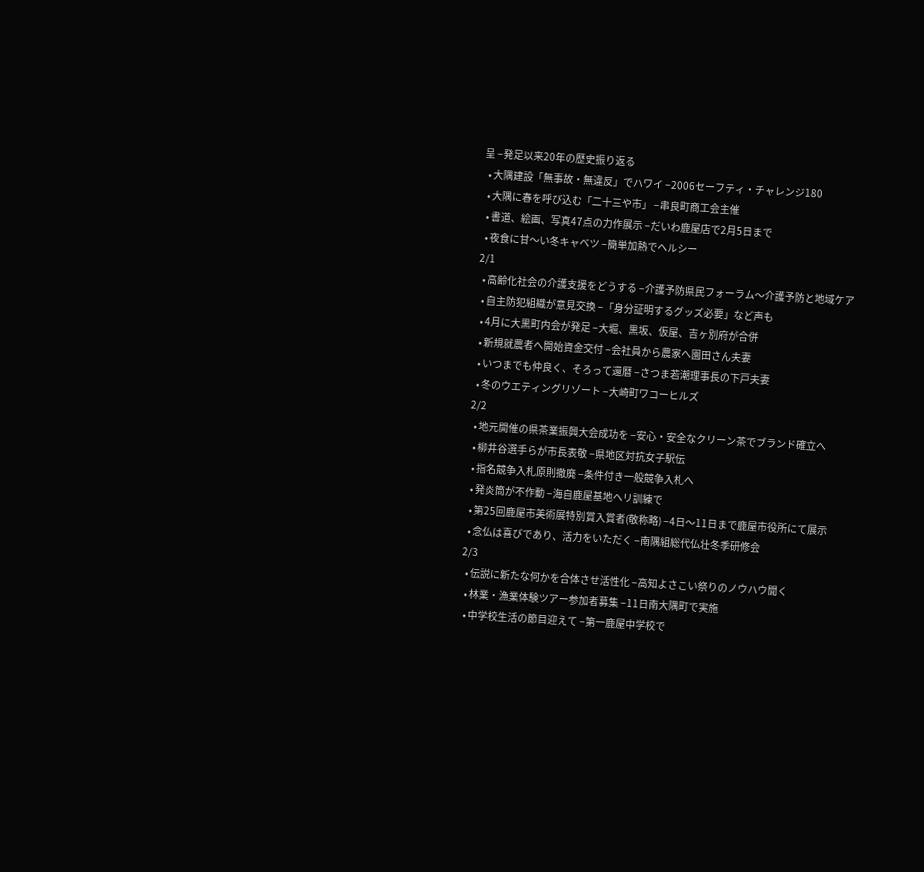呈 −発足以来20年の歴史振り返る
  • 大隅建設「無事故・無違反」でハワイ −2006セーフティ・チャレンジ180
  • 大隅に春を呼び込む「二十三や市」 −串良町商工会主催
  • 書道、絵画、写真47点の力作展示 −だいわ鹿屋店で2月5日まで
  • 夜食に甘〜い冬キャベツ −簡単加熱でヘルシー
2/1
  • 高齢化社会の介護支援をどうする −介護予防県民フォーラム〜介護予防と地域ケア
  • 自主防犯組織が意見交換 −「身分証明するグッズ必要」など声も
  • 4月に大黒町内会が発足 −大堀、黒坂、仮屋、吉ヶ別府が合併
  • 新規就農者へ開始資金交付 −会社員から農家へ園田さん夫妻
  • いつまでも仲良く、そろって還暦 −さつま若潮理事長の下戸夫妻
  • 冬のウエティングリゾート −大崎町ワコーヒルズ
2/2
  • 地元開催の県茶業振興大会成功を −安心・安全なクリーン茶でブランド確立へ
  • 柳井谷選手らが市長表敬 −県地区対抗女子駅伝
  • 指名競争入札原則撤廃 −条件付き一般競争入札へ
  • 発炎筒が不作動 −海自鹿屋基地ヘリ訓練で
  • 第25回鹿屋市美術展特別賞入賞者(敬称略) −4日〜11日まで鹿屋市役所にて展示
  • 念仏は喜びであり、活力をいただく −南隅組総代仏壮冬季研修会
2/3
  • 伝説に新たな何かを合体させ活性化 −高知よさこい祭りのノウハウ聞く
  • 林業・漁業体験ツアー参加者募集 −11日南大隅町で実施
  • 中学校生活の節目迎えて −第一鹿屋中学校で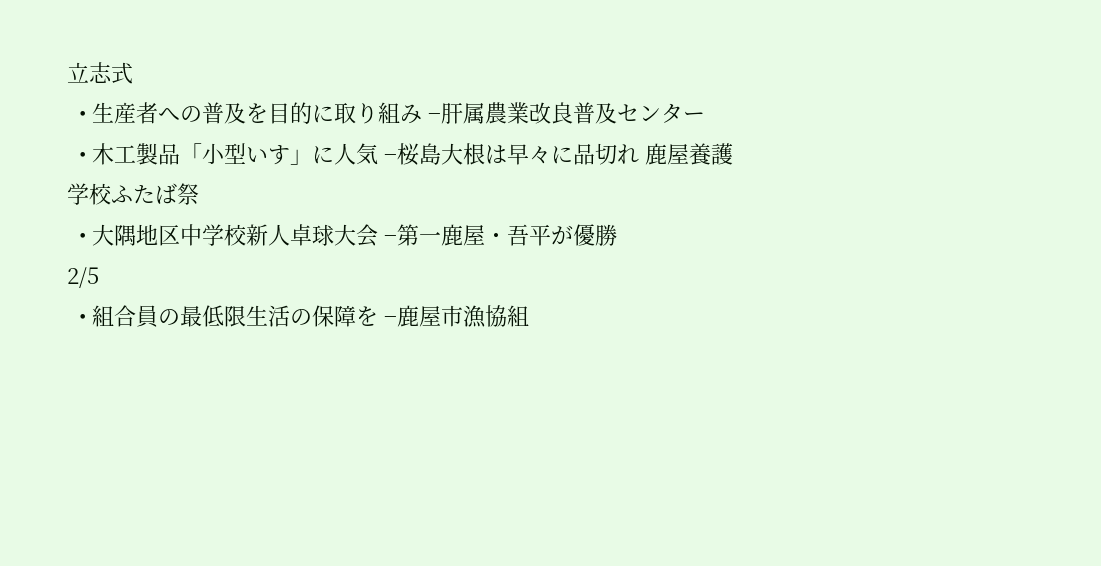立志式
  • 生産者への普及を目的に取り組み −肝属農業改良普及センター
  • 木工製品「小型いす」に人気 −桜島大根は早々に品切れ 鹿屋養護学校ふたば祭
  • 大隅地区中学校新人卓球大会 −第一鹿屋・吾平が優勝
2/5
  • 組合員の最低限生活の保障を −鹿屋市漁協組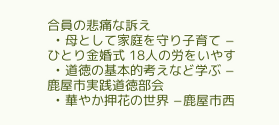合員の悲痛な訴え
  • 母として家庭を守り子育て −ひとり金婚式 18人の労をいやす
  • 道徳の基本的考えなど学ぶ −鹿屋市実践道徳部会
  • 華やか押花の世界 −鹿屋市西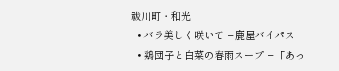祓川町・和光
  • バラ美しく咲いて −鹿屋バイパス
  • 鶏団子と白菜の春雨スープ −「あっ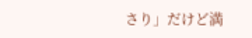さり」だけど満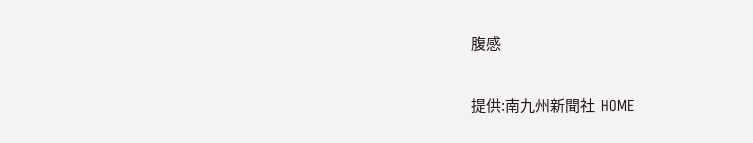腹感

提供:南九州新聞社  HOME